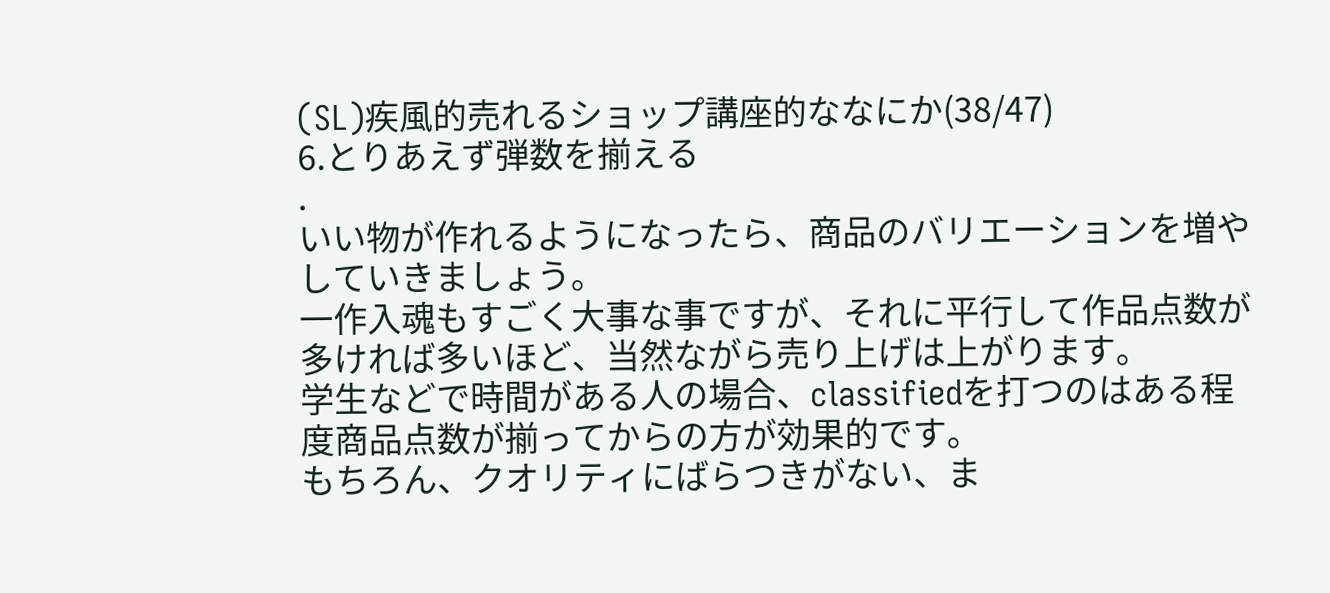(SL)疾風的売れるショップ講座的ななにか(38/47)
6.とりあえず弾数を揃える
.
いい物が作れるようになったら、商品のバリエーションを増やしていきましょう。
一作入魂もすごく大事な事ですが、それに平行して作品点数が多ければ多いほど、当然ながら売り上げは上がります。
学生などで時間がある人の場合、classifiedを打つのはある程度商品点数が揃ってからの方が効果的です。
もちろん、クオリティにばらつきがない、ま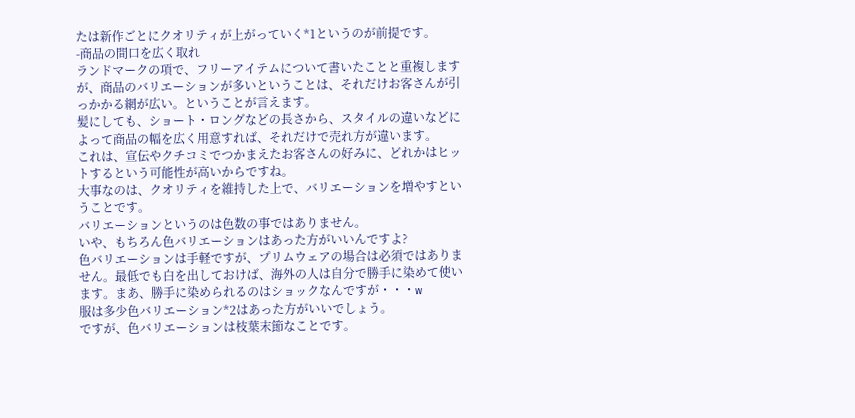たは新作ごとにクオリティが上がっていく*1というのが前提です。
-商品の間口を広く取れ
ランドマークの項で、フリーアイテムについて書いたことと重複しますが、商品のバリエーションが多いということは、それだけお客さんが引っかかる網が広い。ということが言えます。
髪にしても、ショート・ロングなどの長さから、スタイルの違いなどによって商品の幅を広く用意すれば、それだけで売れ方が違います。
これは、宣伝やクチコミでつかまえたお客さんの好みに、どれかはヒットするという可能性が高いからですね。
大事なのは、クオリティを維持した上で、バリエーションを増やすということです。
バリエーションというのは色数の事ではありません。
いや、もちろん色バリエーションはあった方がいいんですよ?
色バリエーションは手軽ですが、プリムウェアの場合は必須ではありません。最低でも白を出しておけば、海外の人は自分で勝手に染めて使います。まあ、勝手に染められるのはショックなんですが・・・w
服は多少色バリエーション*2はあった方がいいでしょう。
ですが、色バリエーションは枝葉末節なことです。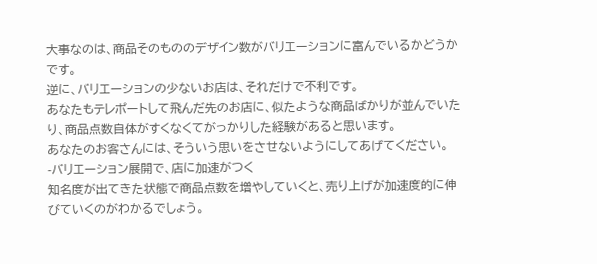大事なのは、商品そのもののデザイン数がバリエーションに富んでいるかどうかです。
逆に、バリエーションの少ないお店は、それだけで不利です。
あなたもテレポートして飛んだ先のお店に、似たような商品ばかりが並んでいたり、商品点数自体がすくなくてがっかりした経験があると思います。
あなたのお客さんには、そういう思いをさせないようにしてあげてください。
-バリエーション展開で、店に加速がつく
知名度が出てきた状態で商品点数を増やしていくと、売り上げが加速度的に伸びていくのがわかるでしょう。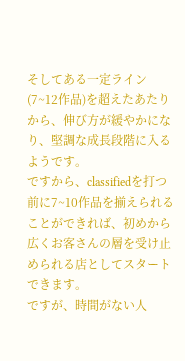そしてある一定ライン(7~12作品)を超えたあたりから、伸び方が緩やかになり、堅調な成長段階に入るようです。
ですから、classifiedを打つ前に7~10作品を揃えられることができれば、初めから広くお客さんの層を受け止められる店としてスタートできます。
ですが、時間がない人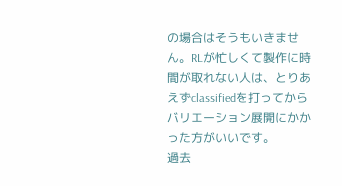の場合はそうもいきません。RLが忙しくて製作に時間が取れない人は、とりあえずclassifiedを打ってからバリエーション展開にかかった方がいいです。
過去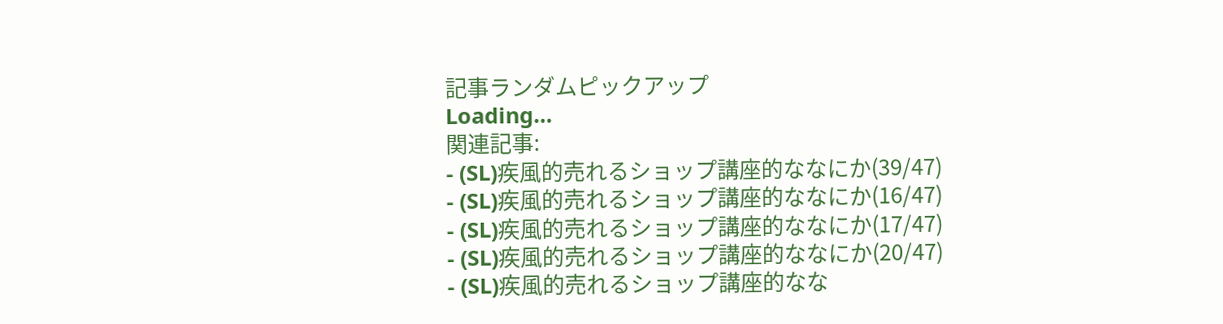記事ランダムピックアップ
Loading…
関連記事:
- (SL)疾風的売れるショップ講座的ななにか(39/47)
- (SL)疾風的売れるショップ講座的ななにか(16/47)
- (SL)疾風的売れるショップ講座的ななにか(17/47)
- (SL)疾風的売れるショップ講座的ななにか(20/47)
- (SL)疾風的売れるショップ講座的なな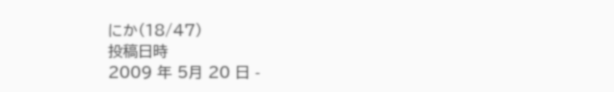にか(18/47)
投稿日時
2009 年 5月 20 日 -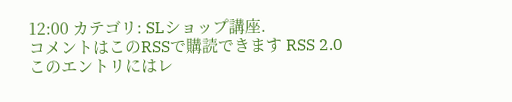12:00 カテゴリ: SLショップ講座.
コメントはこのRSSで購読できます RSS 2.0
このエントリにはレ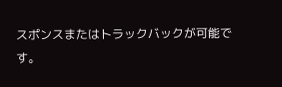スポンスまたはトラックバックが可能です。